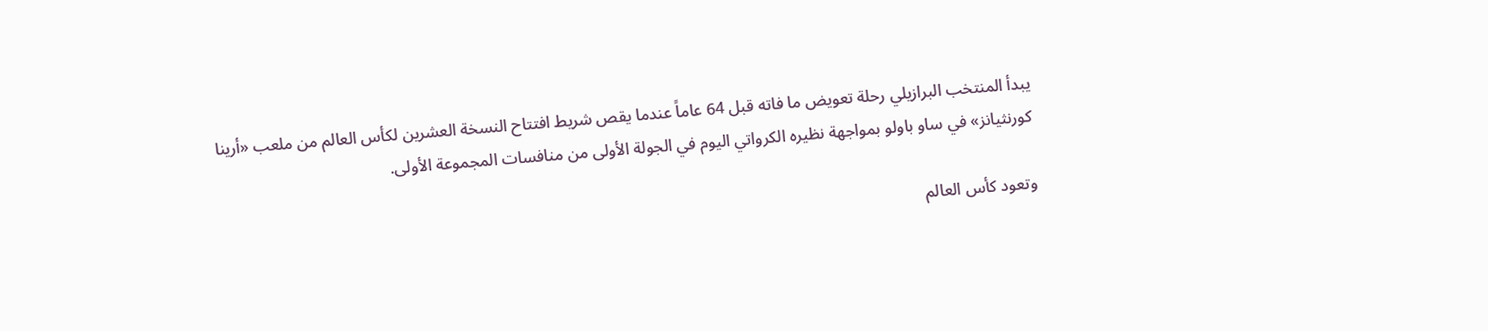يبدأ المنتخب البرازيلي رحلة تعويض ما فاته قبل 64 عاماً عندما يقص شريط افتتاح النسخة العشرين لكأس العالم من ملعب «أرينا كورنثيانز» في ساو باولو بمواجهة نظيره الكرواتي اليوم في الجولة الأولى من منافسات المجموعة الأولى.

وتعود كأس العالم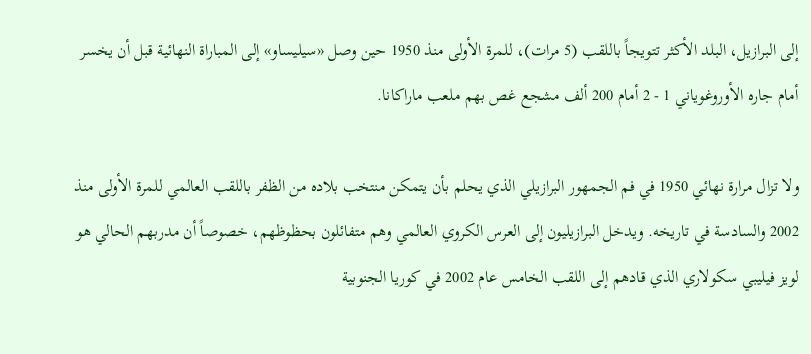إلى البرازيل، البلد الأكثر تتويجاً باللقب (5 مرات)، للمرة الأولى منذ 1950 حين وصل «سيليساو» إلى المباراة النهائية قبل أن يخسر أمام جاره الأوروغوياني 1 - 2 أمام 200 ألف مشجع غص بهم ملعب ماراكانا.

ولا تزال مرارة نهائي 1950 في فم الجمهور البرازيلي الذي يحلم بأن يتمكن منتخب بلاده من الظفر باللقب العالمي للمرة الأولى منذ 2002 والسادسة في تاريخه. ويدخل البرازيليون إلى العرس الكروي العالمي وهم متفائلون بحظوظهم، خصوصاً أن مدربهم الحالي هو لويز فيليبي سكولاري الذي قادهم إلى اللقب الخامس عام 2002 في كوريا الجنوبية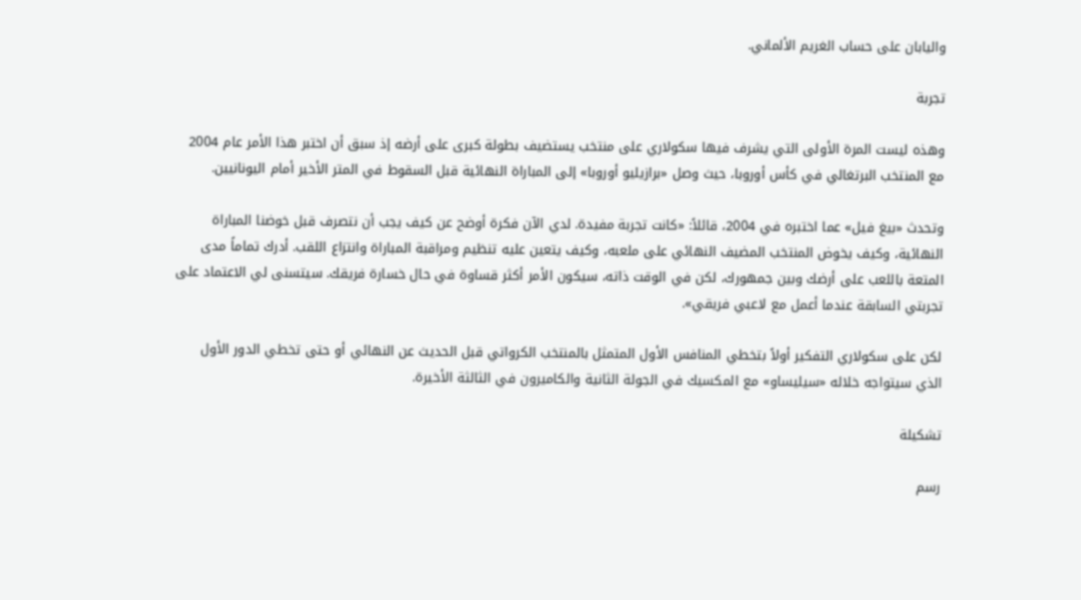واليابان على حساب الغريم الألماني.

تجربة

وهذه ليست المرة الأولى التي يشرف فيها سكولاري على منتخب يستضيف بطولة كبرى على أرضه إذ سبق أن اختبر هذا الأمر عام 2004 مع المنتخب البرتغالي في كأس أوروبا، حيث وصل «برازيليو أوروبا» إلى المباراة النهائية قبل السقوط في المتر الأخير أمام اليونانيين.

وتحدث «بيغ فيل» عما اختبره في 2004، قائلاً: «كانت تجربة مفيدة. لدي الآن فكرة أوضح عن كيف يجب أن نتصرف قبل خوضنا المباراة النهائية، وكيف يخوض المنتخب المضيف النهائي على ملعبه، وكيف يتعين عليه تنظيم ومراقبة المباراة وانتزاع اللقب. أدرك تماماً مدى المتعة باللعب على أرضك وبين جمهورك، لكن في الوقت ذاته، سيكون الأمر أكثر قساوة في حال خسارة فريقك. سيتسنى لي الاعتماد على تجربتي السابقة عندما أعمل مع لاعبي فريقي».

لكن على سكولاري التفكير أولاً بتخطي المنافس الأول المتمثل بالمنتخب الكرواتي قبل الحديث عن النهائي أو حتى تخطي الدور الأول الذي سيتواجه خلاله «سيليساو» مع المكسيك في الجولة الثانية والكاميرون في الثالثة الأخيرة.

تشكيلة

رسم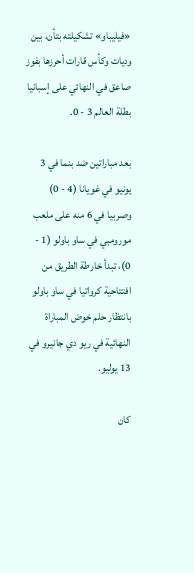«فيليباو» تشكيلته بتأن، بين وديات وكأس قارات أحرزها بفوز صاعق في النهائي على إسبانيا بطلة العالم 3 - 0.

بعد مباراتين ضد بنما في 3 يونيو في غويانا (4 - 0) وصربيا في 6 منه على ملعب مورومبي في ساو باولو (1 - 0)، تبدأ خارطة الطريق من افتتاحية كرواتيا في ساو باولو بانتظار حلم خوض المباراة النهائية في ريو دي جانيرو في 13 يوليو.

كان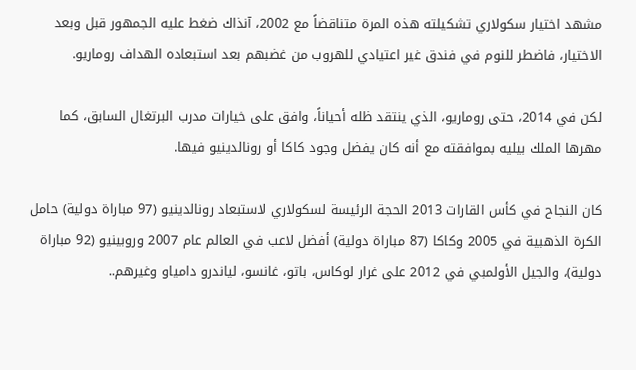مشهد اختيار سكولاري تشكيلته هذه المرة متناقضاً مع 2002، آنذاك ضغط عليه الجمهور قبل وبعد الاختيار، فاضطر للنوم في فندق غير اعتيادي للهروب من غضبهم بعد استبعاده الهداف روماريو.

لكن في 2014، حتى روماريو، الذي ينتقد ظله أحياناً، وافق على خيارات مدرب البرتغال السابق، كما مهرها الملك بيليه بموافقته مع أنه كان يفضل وجود كاكا أو رونالدينيو فيها.

كان النجاح في كأس القارات 2013 الحجة الرئيسة لسكولاري لاستبعاد رونالدينيو (97 مباراة دولية) حامل الكرة الذهبية في 2005 وكاكا (87 مباراة دولية) أفضل لاعب في العالم عام 2007 وروبينيو (92 مباراة دولية)، والجيل الأولمبي في 2012 على غرار لوكاس، باتو، غانسو، لياندرو دامياو وغيرهم..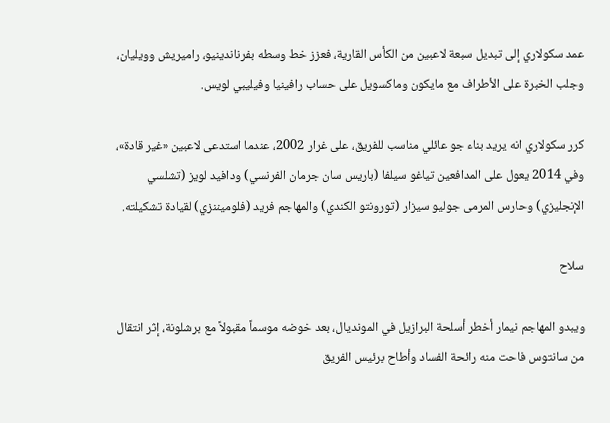عمد سكولاري إلى تبديل سبعة لاعبين من الكأس القارية، فعزز خط وسطه بفرناندينيو، راميريش وويليان، وجلب الخبرة على الأطراف مع مايكون وماكسويل على حساب رافينيا وفيليبي لويس.

كرر سكولاري انه يريد بناء جو عائلي مناسب للفريق، على غرار 2002، عندما استدعى لاعبين «غير قادة»، وفي 2014 يعول على المدافعين تياغو سيلفا (باريس سان جرمان الفرنسي) ودافيد لويز (تشلسي الإنجليزي) وحارس المرمى جوليو سيزار (تورونتو الكندي) والمهاجم فريد (فلوميننزي) لقيادة تشكيلته.

سلاح

ويبدو المهاجم نيمار أخطر أسلحة البرازيل في المونديال، بعد خوضه موسماً مقبولاً مع برشلونة، إثر انتقال من سانتوس فاحت منه رائحة الفساد وأطاح برئيس الفريق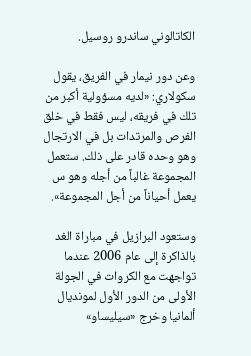الكاتالوني ساندرو روسيل.

وعن دور نيمار في الفريق، يقول سكولاري: «لديه مسؤولية أكبر من تلك في فريقه، ليس فقط في خلق الفرص والمرتدات بل في الارتجال وهو وحده قادر على ذلك. ستعمل المجموعة غالباً من أجله وهو س يعمل أحياناً من أجل المجموعة».

وستعود البرازيل في مباراة الغد بالذاكرة إلى عام 2006 عندما تواجهت مع الكروات في الجولة الأولى من الدور الأول لمونديال ألمانيا وخرج «سيليساو»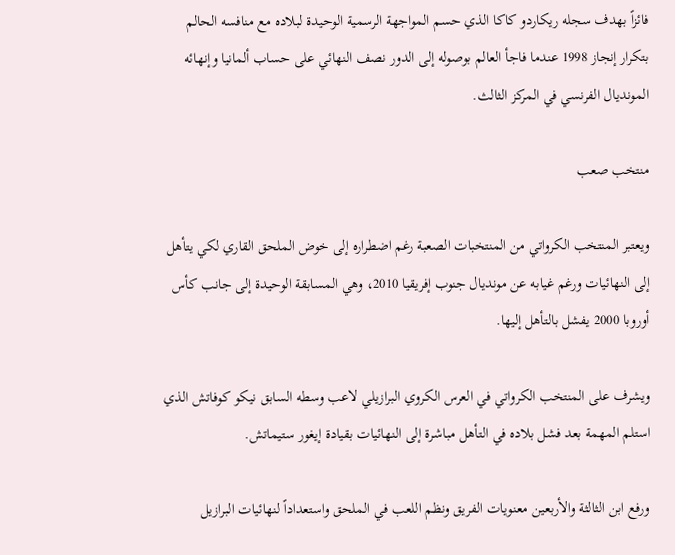فائزاً بهدف سجله ريكاردو كاكا الذي حسم المواجهة الرسمية الوحيدة لبلاده مع منافسه الحالم بتكرار إنجاز 1998 عندما فاجأ العالم بوصوله إلى الدور نصف النهائي على حساب ألمانيا وإنهائه المونديال الفرنسي في المركز الثالث.

منتخب صعب

ويعتبر المنتخب الكرواتي من المنتخبات الصعبة رغم اضطراره إلى خوض الملحق القاري لكي يتأهل إلى النهائيات ورغم غيابه عن مونديال جنوب إفريقيا 2010، وهي المسابقة الوحيدة إلى جانب كأس أوروبا 2000 يفشل بالتأهل إليها.

ويشرف على المنتخب الكرواتي في العرس الكروي البرازيلي لاعب وسطه السابق نيكو كوفاتش الذي استلم المهمة بعد فشل بلاده في التأهل مباشرة إلى النهائيات بقيادة إيغور ستيماتش.

ورفع ابن الثالثة والأربعين معنويات الفريق ونظم اللعب في الملحق واستعداداً لنهائيات البرازيل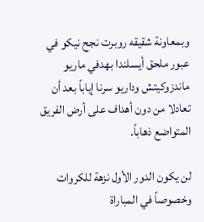وبمعاونة شقيقه روبرت نجح نيكو في عبور ملحق أيسلندا بهدفي ماريو ماندزوكيتش وداريو سرنا إياباً بعد أن تعادلا من دون أهداف على أرض الفريق المتواضع ذهاباً.

لن يكون الدور الأول نزهة للكروات وخصوصاً في المباراة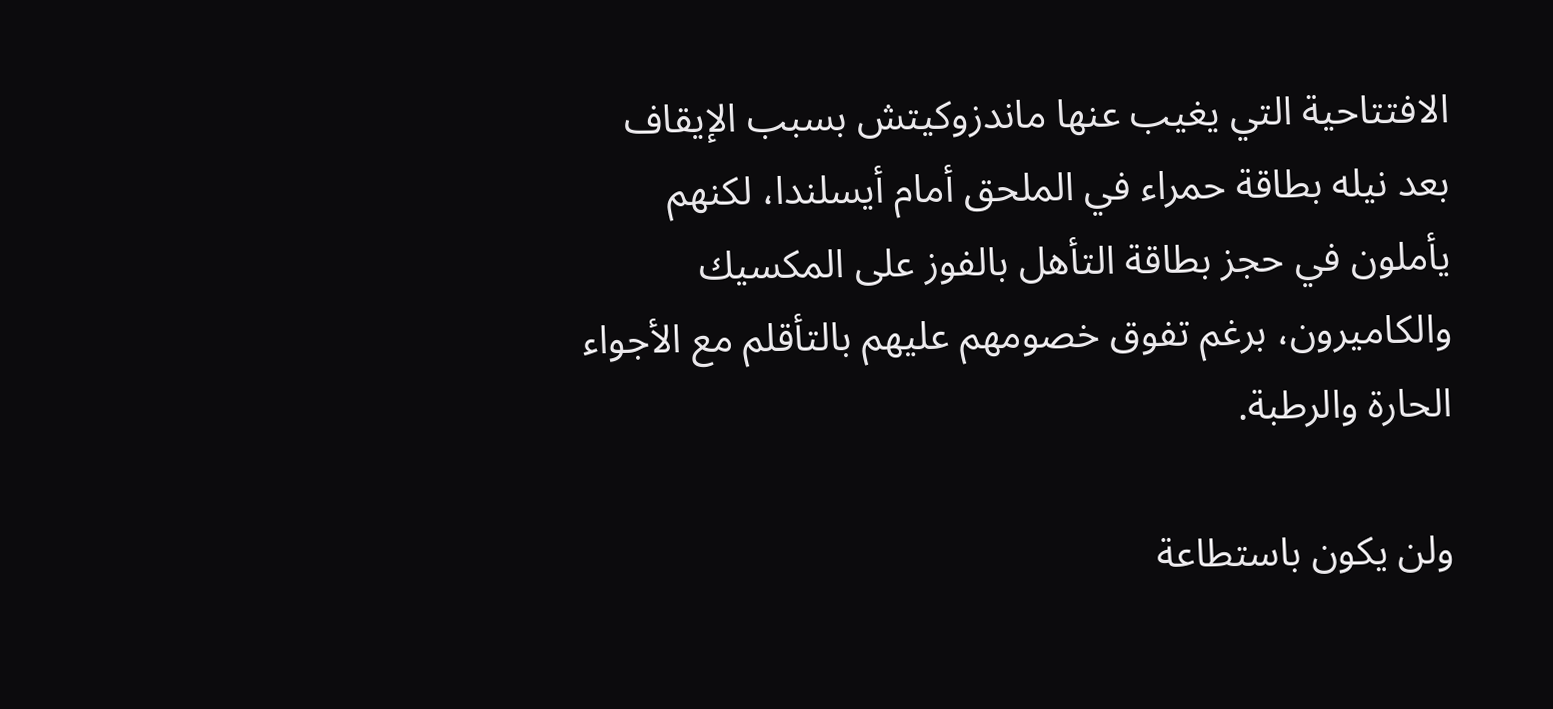الافتتاحية التي يغيب عنها ماندزوكيتش بسبب الإيقاف بعد نيله بطاقة حمراء في الملحق أمام أيسلندا، لكنهم يأملون في حجز بطاقة التأهل بالفوز على المكسيك والكاميرون، برغم تفوق خصومهم عليهم بالتأقلم مع الأجواء الحارة والرطبة.

ولن يكون باستطاعة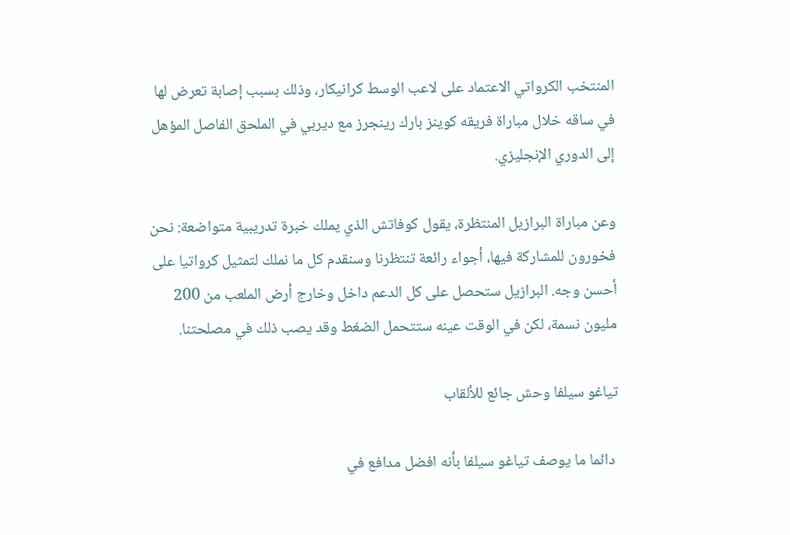المنتخب الكرواتي الاعتماد على لاعب الوسط كرانيكار، وذلك بسبب إصابة تعرض لها في ساقه خلال مباراة فريقه كوينز بارك رينجرز مع ديربي في الملحق الفاصل المؤهل إلى الدوري الإنجليزي.

وعن مباراة البرازيل المنتظرة، يقول كوفاتش الذي يملك خبرة تدريبية متواضعة: نحن فخورون للمشاركة فيها، أجواء رائعة تنتظرنا وسنقدم كل ما نملك لتمثيل كرواتيا على أحسن وجه. البرازيل ستحصل على كل الدعم داخل وخارج أرض الملعب من 200 مليون نسمة، لكن في الوقت عينه ستتحمل الضغط وقد يصب ذلك في مصلحتنا.

تياغو سيلفا وحش جائع للألقاب

 دائما ما يوصف تياغو سيلفا بأنه افضل مدافع في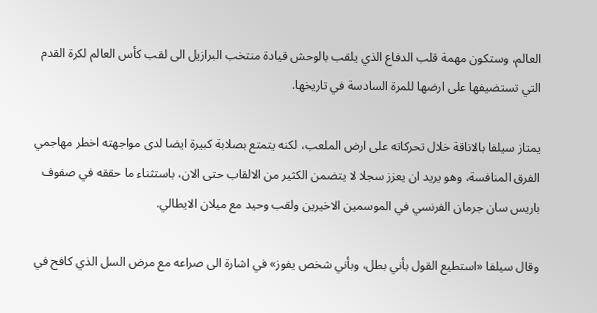العالم، وستكون مهمة قلب الدفاع الذي يلقب بالوحش قيادة منتخب البرازيل الى لقب كأس العالم لكرة القدم التي تستضيفها على ارضها للمرة السادسة في تاريخها.

يمتاز سيلفا بالاناقة خلال تحركاته على ارض الملعب، لكنه يتمتع بصلابة كبيرة ايضا لدى مواجهته اخطر مهاجمي الفرق المنافسة، وهو يريد ان يعزز سجلا لا يتضمن الكثير من الالقاب حتى الان، باستثناء ما حققه في صفوف باريس سان جرمان الفرنسي في الموسمين الاخيرين ولقب وحيد مع ميلان الايطالي.

وقال سيلفا «استطيع القول بأني بطل، وبأني شخص يفوز» في اشارة الى صراعه مع مرض السل الذي كافح في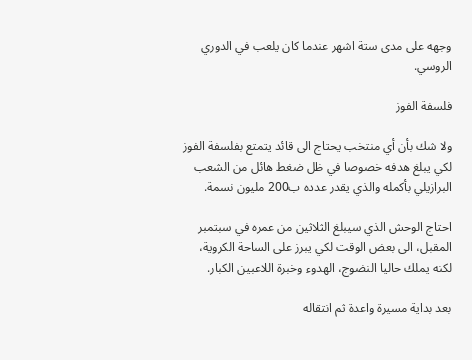وجهه على مدى ستة اشهر عندما كان يلعب في الدوري الروسي.

فلسفة الفوز

ولا شك بأن أي منتخب يحتاج الى قائد يتمتع بفلسفة الفوز لكي يبلغ هدفه خصوصا في ظل ضغط هائل من الشعب البرازيلي بأكمله والذي يقدر عدده ب200 مليون نسمة.

احتاج الوحش الذي سيبلغ الثلاثين من عمره في سبتمبر المقبل، الى بعض الوقت لكي يبرز على الساحة الكروية، لكنه يملك حاليا النضوج، الهدوء وخبرة اللاعبين الكبار.

بعد بداية مسيرة واعدة ثم انتقاله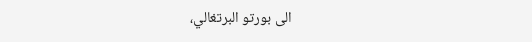الى بورتو البرتغالي،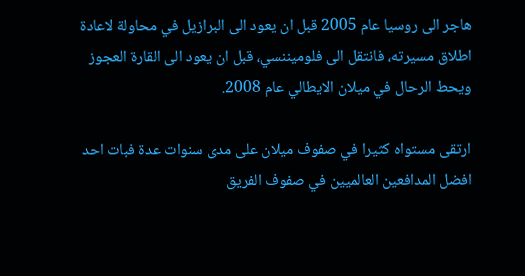هاجر الى روسيا عام 2005 قبل ان يعود الى البرازيل في محاولة لاعادة اطلاق مسيرته، فانتقل الى فلوميننسي، قبل ان يعود الى القارة العجوز ويحط الرحال في ميلان الايطالي عام 2008.

ارتقى مستواه كثيرا في صفوف ميلان على مدى سنوات عدة فبات احد افضل المدافعين العالميين في صفوف الفريق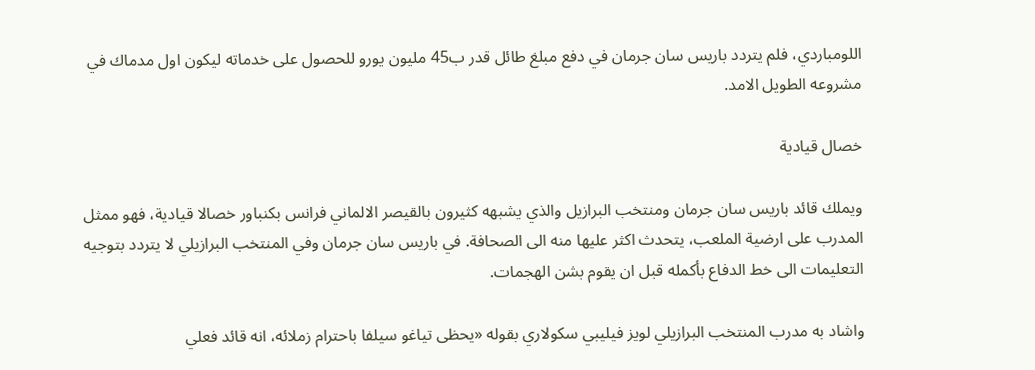اللومباردي، فلم يتردد باريس سان جرمان في دفع مبلغ طائل قدر ب45 مليون يورو للحصول على خدماته ليكون اول مدماك في مشروعه الطويل الامد.

خصال قيادية

ويملك قائد باريس سان جرمان ومنتخب البرازيل والذي يشبهه كثيرون بالقيصر الالماني فرانس بكنباور خصالا قيادية، فهو ممثل المدرب على ارضية الملعب، يتحدث اكثر عليها منه الى الصحافة. في باريس سان جرمان وفي المنتخب البرازيلي لا يتردد بتوجيه التعليمات الى خط الدفاع بأكمله قبل ان يقوم بشن الهجمات.

واشاد به مدرب المنتخب البرازيلي لويز فيليبي سكولاري بقوله «يحظى تياغو سيلفا باحترام زملائه، انه قائد فعلي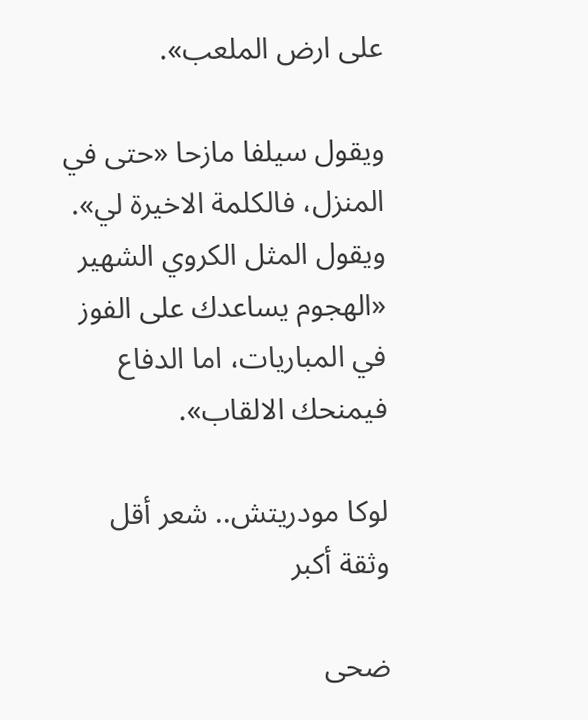على ارض الملعب».

ويقول سيلفا مازحا «حتى في المنزل، فالكلمة الاخيرة لي». ويقول المثل الكروي الشهير «الهجوم يساعدك على الفوز في المباريات، اما الدفاع فيمنحك الالقاب».

لوكا مودريتش.. شعر أقل وثقة أكبر

ضحى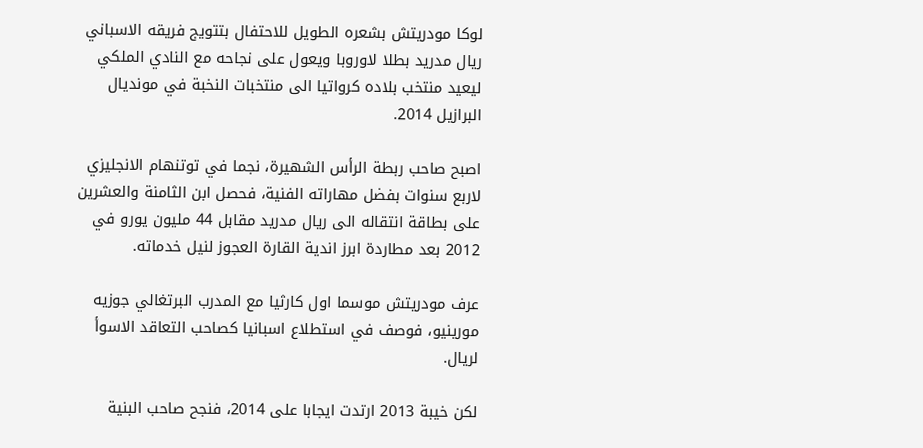لوكا مودريتش بشعره الطويل للاحتفال بتتويج فريقه الاسباني ريال مدريد بطلا لاوروبا ويعول على نجاحه مع النادي الملكي ليعيد منتخب بلاده كرواتيا الى منتخبات النخبة في مونديال البرازيل 2014.

اصبح صاحب ربطة الرأس الشهيرة، نجما في توتنهام الانجليزي لاربع سنوات بفضل مهاراته الفنية، فحصل ابن الثامنة والعشرين على بطاقة انتقاله الى ريال مدريد مقابل 44 مليون يورو في 2012 بعد مطاردة ابرز اندية القارة العجوز لنيل خدماته.

عرف مودريتش موسما اول كارثيا مع المدرب البرتغالي جوزيه مورينيو، فوصف في استطلاع اسبانيا كصاحب التعاقد الاسوأ لريال.

لكن خيبة 2013 ارتدت ايجابا على 2014، فنجح صاحب البنية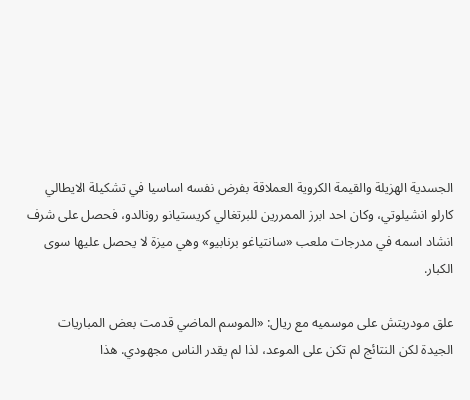الجسدية الهزيلة والقيمة الكروية العملاقة بفرض نفسه اساسيا في تشكيلة الايطالي كارلو انشيلوتي، وكان احد ابرز الممررين للبرتغالي كريستيانو رونالدو، فحصل على شرف انشاد اسمه في مدرجات ملعب «سانتياغو برنابيو» وهي ميزة لا يحصل عليها سوى الكبار.

علق مودريتش على موسميه مع ريال: «الموسم الماضي قدمت بعض المباريات الجيدة لكن النتائج لم تكن على الموعد، لذا لم يقدر الناس مجهودي. هذا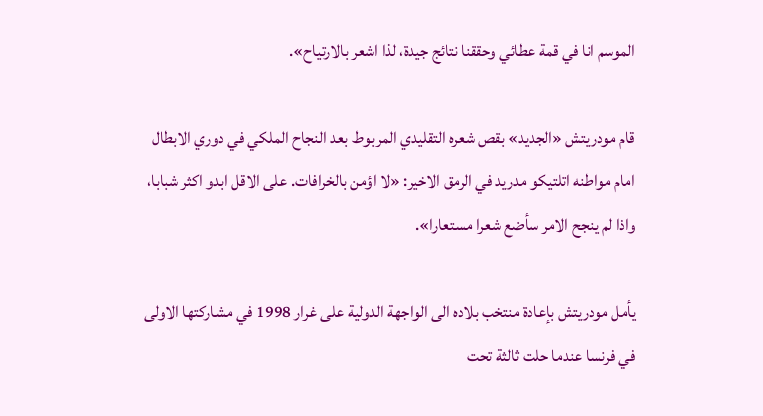الموسم انا في قمة عطائي وحققنا نتائج جيدة، لذا اشعر بالارتياح».

قام مودريتش «الجديد» بقص شعره التقليدي المربوط بعد النجاح الملكي في دوري الابطال امام مواطنه اتلتيكو مدريد في الرمق الاخير: «لا اؤمن بالخرافات. على الاقل ابدو اكثر شبابا، واذا لم ينجح الامر سأضع شعرا مستعارا».

يأمل مودريتش بإعادة منتخب بلاده الى الواجهة الدولية على غرار 1998 في مشاركتها الاولى في فرنسا عندما حلت ثالثة تحت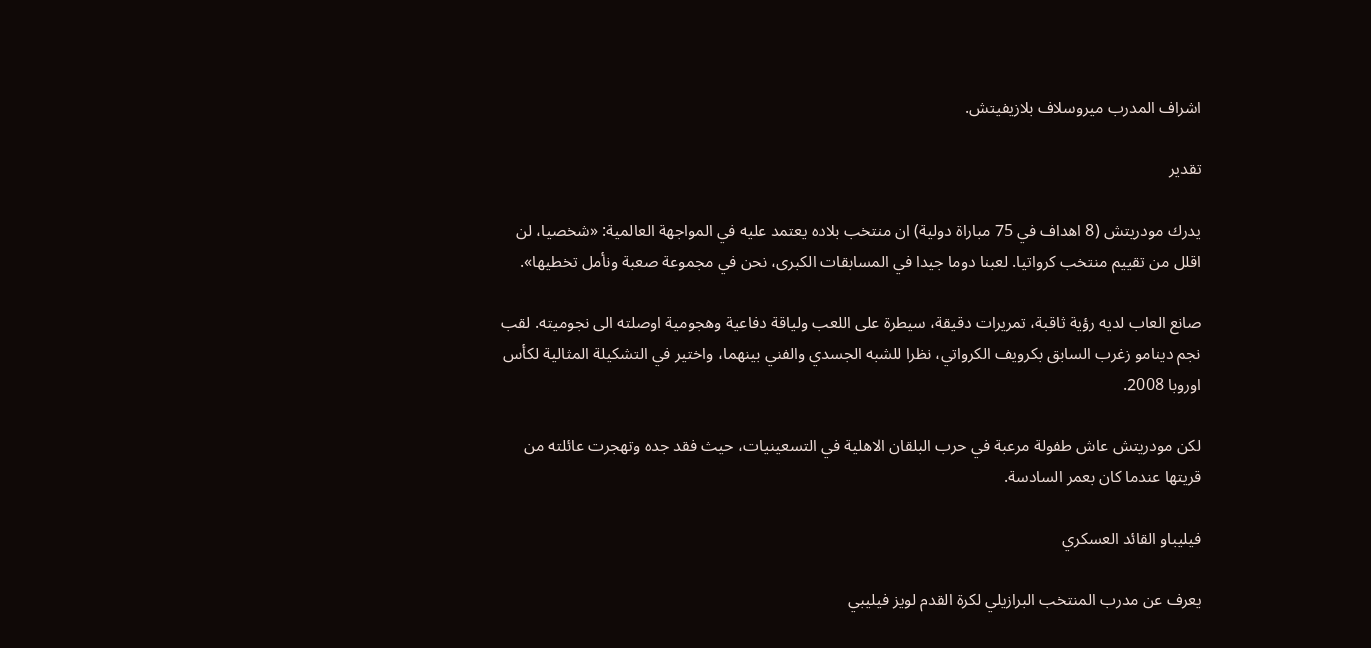اشراف المدرب ميروسلاف بلازيفيتش.

تقدير

يدرك مودريتش (8 اهداف في 75 مباراة دولية) ان منتخب بلاده يعتمد عليه في المواجهة العالمية: «شخصيا، لن اقلل من تقييم منتخب كرواتيا. لعبنا دوما جيدا في المسابقات الكبرى، نحن في مجموعة صعبة ونأمل تخطيها».

صانع العاب لديه رؤية ثاقبة، تمريرات دقيقة، سيطرة على اللعب ولياقة دفاعية وهجومية اوصلته الى نجوميته. لقب نجم دينامو زغرب السابق بكرويف الكرواتي، نظرا للشبه الجسدي والفني بينهما، واختير في التشكيلة المثالية لكأس اوروبا 2008.

لكن مودريتش عاش طفولة مرعبة في حرب البلقان الاهلية في التسعينيات، حيث فقد جده وتهجرت عائلته من قريتها عندما كان بعمر السادسة.

فيليباو القائد العسكري

يعرف عن مدرب المنتخب البرازيلي لكرة القدم لويز فيليبي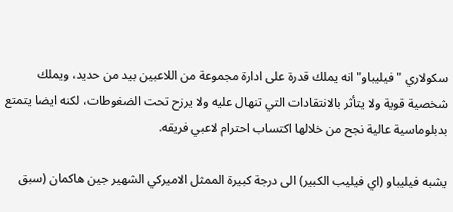سكولاري "فيليباو" انه يملك قدرة على ادارة مجموعة من اللاعبين بيد من حديد، ويملك شخصية قوية ولا يتأثر بالانتقادات التي تنهال عليه ولا يرزح تحت الضغوطات، لكنه ايضا يتمتع بدبلوماسية عالية نجح من خلالها اكتساب احترام لاعبي فريقه.

يشبه فيليباو (اي فيليب الكبير) الى درجة كبيرة الممثل الاميركي الشهير جين هاكمان (سبق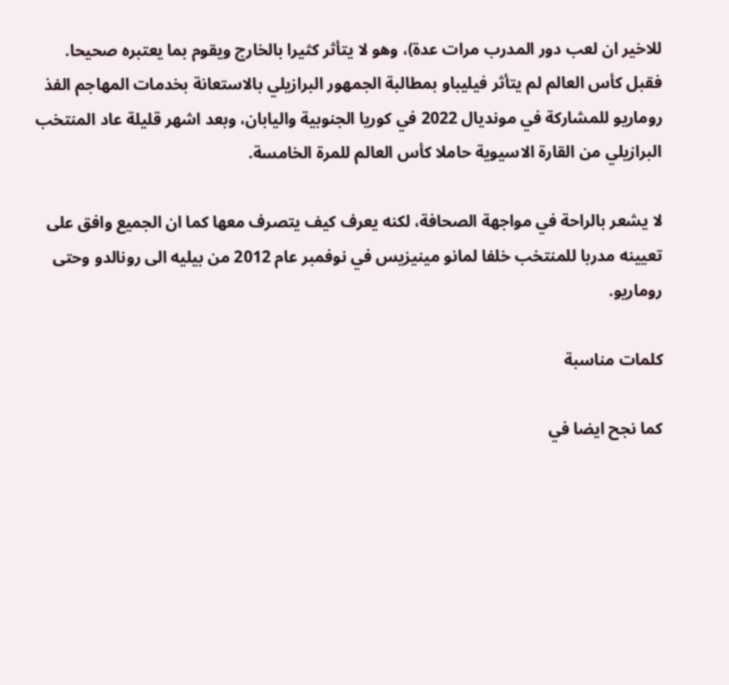للاخير ان لعب دور المدرب مرات عدة)، وهو لا يتأثر كثيرا بالخارج ويقوم بما يعتبره صحيحا. فقبل كأس العالم لم يتأثر فيليباو بمطالبة الجمهور البرازيلي بالاستعانة بخدمات المهاجم الفذ روماريو للمشاركة في مونديال 2022 في كوريا الجنوبية واليابان، وبعد اشهر قليلة عاد المنتخب البرازيلي من القارة الاسيوية حاملا كأس العالم للمرة الخامسة.

لا يشعر بالراحة في مواجهة الصحافة، لكنه يعرف كيف يتصرف معها كما ان الجميع وافق على تعيينه مدربا للمنتخب خلفا لمانو مينيزيس في نوفمبر عام 2012 من بيليه الى رونالدو وحتى روماريو.

كلمات مناسبة

كما نجح ايضا في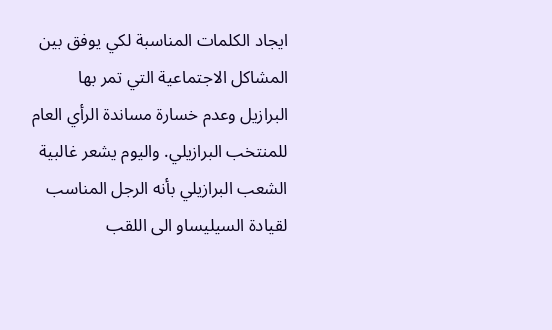ايجاد الكلمات المناسبة لكي يوفق بين المشاكل الاجتماعية التي تمر بها البرازيل وعدم خسارة مساندة الرأي العام للمنتخب البرازيلي. واليوم يشعر غالبية الشعب البرازيلي بأنه الرجل المناسب لقيادة السيليساو الى اللقب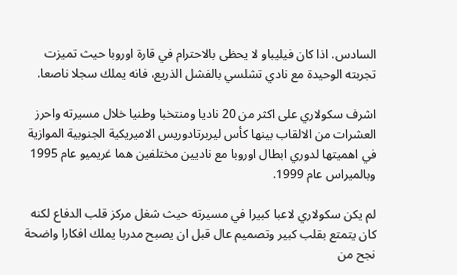السادس. اذا كان فيليباو لا يحظى بالاحترام في قارة اوروبا حيث تميزت تجربته الوحيدة مع نادي تشلسي بالفشل الذريع، فانه يملك سجلا ناصعا.

اشرف سكولاري على اكثر من 20 ناديا ومنتخبا وطنيا خلال مسيرته واحرز العشرات من الالقاب بينها كأس ليربرتادوريس الاميريكية الجنوبية الموازية في اهميتها لدوري ابطال اوروبا مع ناديين مختلفين هما غريميو عام 1995 وبالميراس عام 1999.

لم يكن سكولاري لاعبا كبيرا في مسيرته حيث شغل مركز قلب الدفاع لكنه كان يتمتع بقلب كبير وتصميم عال قبل ان يصبح مدربا يملك افكارا واضحة نجح من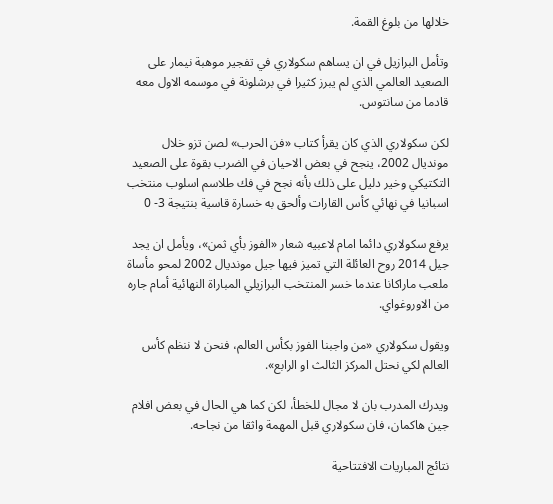خلالها من بلوغ القمة.

وتأمل البرازيل في ان يساهم سكولاري في تفجير موهبة نيمار على الصعيد العالمي الذي لم يبرز كثيرا في برشلونة في موسمه الاول معه قادما من سانتوس.

لكن سكولاري الذي كان يقرأ كتاب «فن الحرب» لصن تزو خلال مونديال 2002، ينجح في بعض الاحيان في الضرب بقوة على الصعيد التكتيكي وخير دليل على ذلك بأنه نجح في فك طلاسم اسلوب منتخب اسبانيا في نهائي كأس القارات وألحق به خسارة قاسية بنتيجة 3- 0

يرفع سكولاري دائما امام لاعبيه شعار «الفوز بأي ثمن»، ويأمل ان يجد جيل 2014 روح العائلة التي تميز فيها جيل مونديال 2002 لمحو مأساة ملعب ماراكانا عندما خسر المنتخب البرازيلي المباراة النهائية أمام جاره من الاوروغواي.

ويقول سكولاري «من واجبنا الفوز بكأس العالم، فنحن لا ننظم كأس العالم لكي نحتل المركز الثالث او الرابع».

ويدرك المدرب بان لا مجال للخطأ، لكن كما هي الحال في بعض افلام جين هاكمان، فان سكولاري قبل المهمة واثقا من نجاحه.

نتائج المباريات الافتتاحية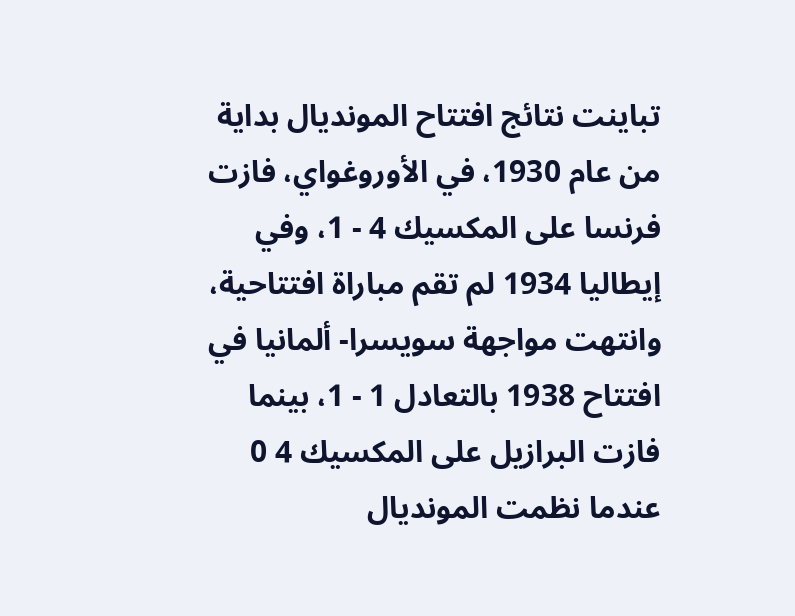تباينت نتائج افتتاح المونديال بداية من عام 1930، في الأوروغواي، فازت فرنسا على المكسيك 4 - 1، وفي إيطاليا 1934 لم تقم مباراة افتتاحية، وانتهت مواجهة سويسرا- ألمانيا في افتتاح 1938 بالتعادل 1 - 1، بينما فازت البرازيل على المكسيك 4 0 عندما نظمت المونديال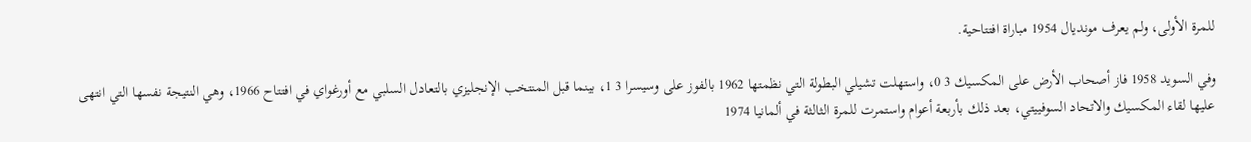للمرة الأولى، ولم يعرف مونديال 1954 مباراة افتتاحية.

وفي السويد 1958 فاز أصحاب الأرض على المكسيك 3 0، واستهلت تشيلي البطولة التي نظمتها 1962 بالفوز على وسيسرا 3 1، بينما قبل المنتخب الإنجليزي بالتعادل السلبي مع أورغواي في افتتاح 1966، وهي النتيجة نفسها التي انتهى عليها لقاء المكسيك والاتحاد السوفييتي، بعد ذلك بأربعة أعوام واستمرت للمرة الثالثة في ألمانيا 1974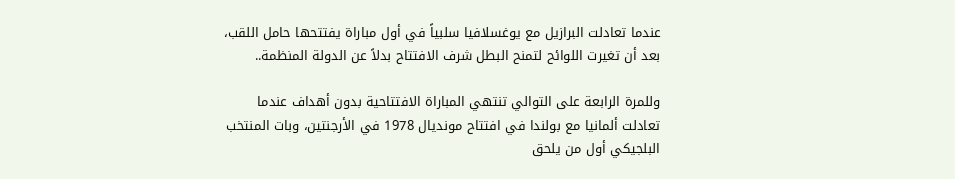عندما تعادلت البرازيل مع يوغسلافيا سلبياً في أول مباراة يفتتحها حامل اللقب، بعد أن تغيرت اللوائح لتمنح البطل شرف الافتتاح بدلاً عن الدولة المنظمة..

وللمرة الرابعة على التوالي تنتهي المباراة الافتتاحية بدون أهداف عندما تعادلت ألمانيا مع بولندا في افتتاح مونديال 1978 في الأرجنتين، وبات المنتخب البلجيكي أول من يلحق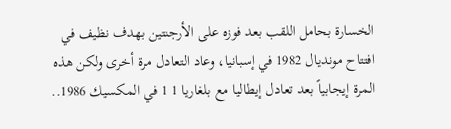الخسارة بحامل اللقب بعد فوزه على الأرجنتين بهدف نظيف في افتتاح مونديال 1982 في إسبانيا، وعاد التعادل مرة أخرى ولكن هذه المرة إيجابياً بعد تعادل إيطاليا مع بلغاريا 1 1 في المكسيك 1986..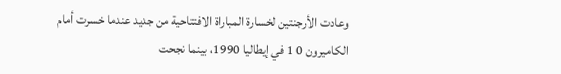وعادت الأرجنتين لخسارة المباراة الافتتاحية من جديد عندما خسرت أمام الكاميرون 0 1 في إيطاليا 1990، بينما نجحت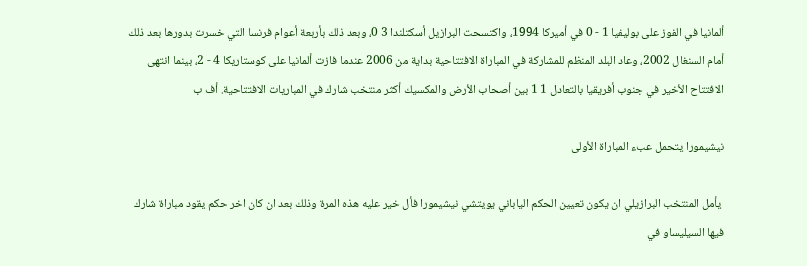ألمانيا في الفوز على بوليفيا 1 - 0 في أميركا 1994، واكتسحت البرازيل أسكتلندا 3 0، وبعد ذلك بأربعة أعوام فرنسا التي خسرت بدورها بعد ذلك أمام السنغال 2002، وعاد البلد المنظم للمشاركة في المباراة الافتتاحية بداية من 2006 عندما فازت ألمانيا على كوستاريكا 4 - 2، بينما انتهى الافتتاح الأخير في جنوب أفريقيا بالتعادل 1 1 بين أصحاب الأرض والمكسيك أكثر منتخب شارك في المباريات الافتتاحية. أف ب

نيشيمورا يتحمل عبء المباراة الأولى

 يأمل المنتخب البرازيلي ان يكون تعيين الحكم الياباني يويتشي نيشيمورا فأل خير عليه هذه المرة وذلك بعد ان كان اخر حكم يقود مباراة شارك فيها السيليساو في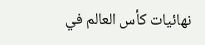نهائيات كأس العالم في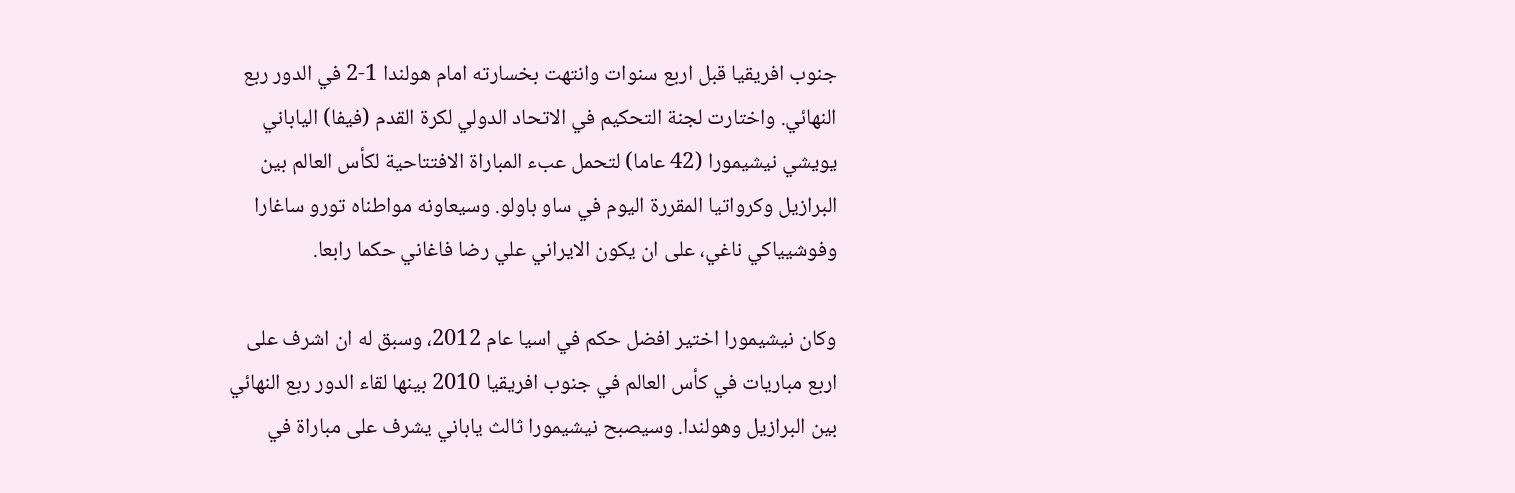جنوب افريقيا قبل اربع سنوات وانتهت بخسارته امام هولندا 1-2 في الدور ربع النهائي. واختارت لجنة التحكيم في الاتحاد الدولي لكرة القدم (فيفا) الياباني يويشي نيشيمورا (42 عاما) لتحمل عبء المباراة الافتتاحية لكأس العالم بين البرازيل وكرواتيا المقررة اليوم في ساو باولو. وسيعاونه مواطناه تورو ساغارا وفوشيياكي ناغي، على ان يكون الايراني علي رضا فاغاني حكما رابعا.

وكان نيشيمورا اختير افضل حكم في اسيا عام 2012، وسبق له ان اشرف على اربع مباريات في كأس العالم في جنوب افريقيا 2010 بينها لقاء الدور ربع النهائي بين البرازيل وهولندا. وسيصبح نيشيمورا ثالث ياباني يشرف على مباراة في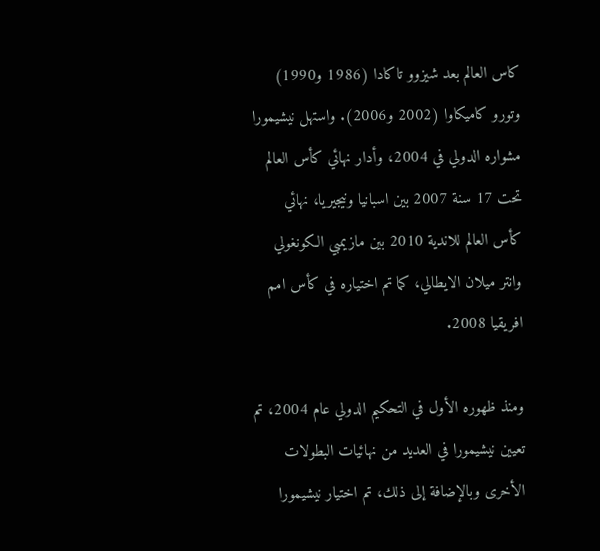كاس العالم بعد شيزوو تاكادا (1986 و1990) وتورو كاميكاوا (2002 و2006). واستهل نيشيمورا مشواره الدولي في 2004، وأدار نهائي كأس العالم تحت 17 سنة 2007 بين اسبانيا ونيجيريا، نهائي كأس العالم للاندية 2010 بين مازيمبي الكونغولي وانتر ميلان الايطالي، كما تم اختياره في كأس امم افريقيا 2008.

ومنذ ظهوره الأول في التحكيم الدولي عام 2004، تم تعيين نيشيمورا في العديد من نهائيات البطولات الأخرى وبالإضافة إلى ذلك، تم اختيار نيشيمورا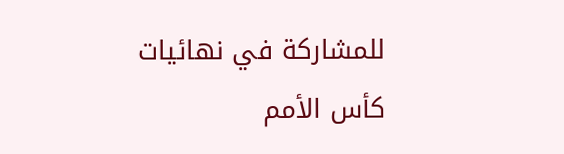للمشاركة في نهائيات كأس الأمم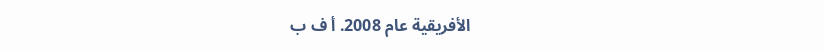الأفريقية عام 2008. أ ف ب